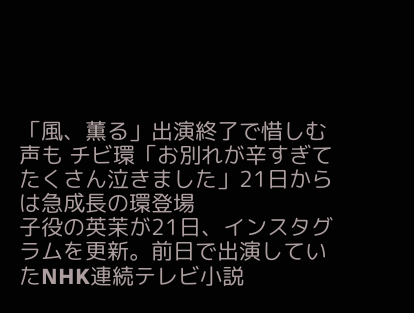「風、薫る」出演終了で惜しむ声も チビ環「お別れが辛すぎてたくさん泣きました」21日からは急成長の環登場
子役の英茉が21日、インスタグラムを更新。前日で出演していたNHK連続テレビ小説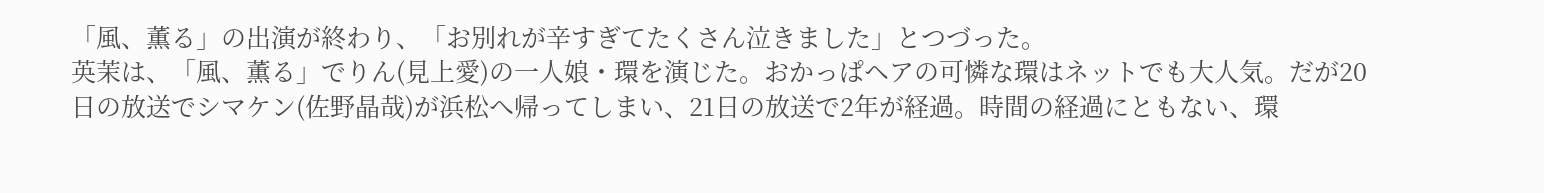「風、薫る」の出演が終わり、「お別れが辛すぎてたくさん泣きました」とつづった。
英茉は、「風、薫る」でりん(見上愛)の一人娘・環を演じた。おかっぱヘアの可憐な環はネットでも大人気。だが20日の放送でシマケン(佐野晶哉)が浜松へ帰ってしまい、21日の放送で2年が経過。時間の経過にともない、環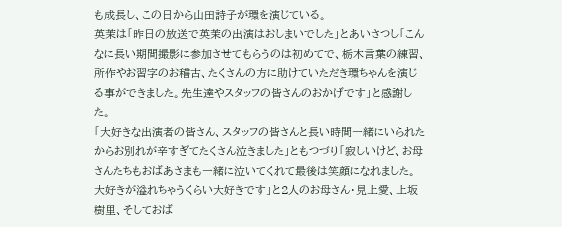も成長し、この日から山田詩子が環を演じている。
英茉は「昨日の放送で英茉の出演はおしまいでした」とあいさつし「こんなに長い期間撮影に参加させてもらうのは初めてで、栃木言葉の練習、所作やお習字のお稽古、たくさんの方に助けていただき環ちゃんを演じる事ができました。先生達やスタッフの皆さんのおかげです」と感謝した。
「大好きな出演者の皆さん、スタッフの皆さんと長い時間一緒にいられたからお別れが辛すぎてたくさん泣きました」ともつづり「寂しいけど、お母さんたちもおばあさまも一緒に泣いてくれて最後は笑顔になれました。大好きが溢れちゃうくらい大好きです」と2人のお母さん・見上愛、上坂樹里、そしておば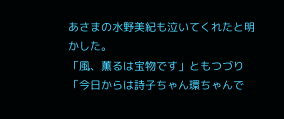あさまの水野美紀も泣いてくれたと明かした。
「風、薫るは宝物です」ともつづり「今日からは詩子ちゃん環ちゃんで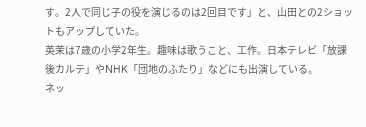す。2人で同じ子の役を演じるのは2回目です」と、山田との2ショットもアップしていた。
英茉は7歳の小学2年生。趣味は歌うこと、工作。日本テレビ「放課後カルテ」やNHK「団地のふたり」などにも出演している。
ネッ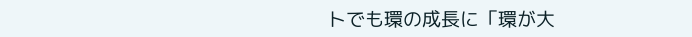トでも環の成長に「環が大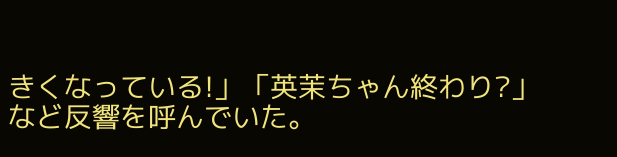きくなっている!」「英茉ちゃん終わり?」など反響を呼んでいた。